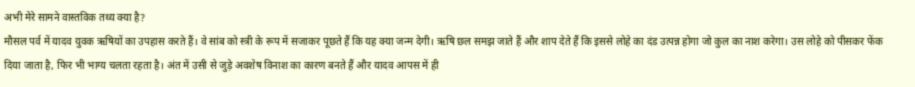अभी मेरे सामने वास्तविक तथ्य क्या है?
मौसल पर्व में यादव युवक ऋषियों का उपहास करते हैं। वे सांब को स्त्री के रूप में सजाकर पूछते हैं कि यह क्या जन्म देगी। ऋषि छल समझ जाते हैं और शाप देते हैं कि इससे लोहे का दंड उत्पन्न होगा जो कुल का नाश करेगा। उस लोहे को पीसकर फेंक दिया जाता है, फिर भी भाग्य चलता रहता है। अंत में उसी से जुड़े अवशेष विनाश का कारण बनते हैं और यादव आपस में ही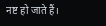नष्ट हो जाते हैं।